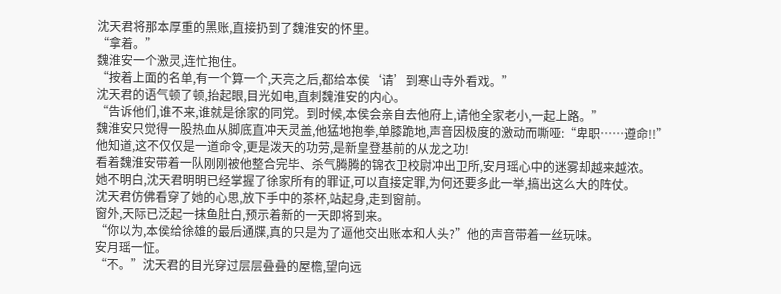沈天君将那本厚重的黑账,直接扔到了魏淮安的怀里。
“拿着。”
魏淮安一个激灵,连忙抱住。
“按着上面的名单,有一个算一个,天亮之后,都给本侯‘请’到寒山寺外看戏。”
沈天君的语气顿了顿,抬起眼,目光如电,直刺魏淮安的内心。
“告诉他们,谁不来,谁就是徐家的同党。到时候,本侯会亲自去他府上,请他全家老小,一起上路。”
魏淮安只觉得一股热血从脚底直冲天灵盖,他猛地抱拳,单膝跪地,声音因极度的激动而嘶哑:“卑职……遵命!!”
他知道,这不仅仅是一道命令,更是泼天的功劳,是新皇登基前的从龙之功!
看着魏淮安带着一队刚刚被他整合完毕、杀气腾腾的锦衣卫校尉冲出卫所,安月瑶心中的迷雾却越来越浓。
她不明白,沈天君明明已经掌握了徐家所有的罪证,可以直接定罪,为何还要多此一举,搞出这么大的阵仗。
沈天君仿佛看穿了她的心思,放下手中的茶杯,站起身,走到窗前。
窗外,天际已泛起一抹鱼肚白,预示着新的一天即将到来。
“你以为,本侯给徐雄的最后通牒,真的只是为了逼他交出账本和人头?”他的声音带着一丝玩味。
安月瑶一怔。
“不。”沈天君的目光穿过层层叠叠的屋檐,望向远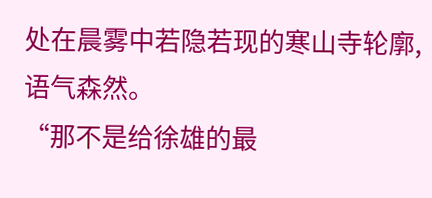处在晨雾中若隐若现的寒山寺轮廓,语气森然。
“那不是给徐雄的最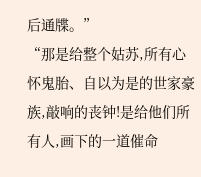后通牒。”
“那是给整个姑苏,所有心怀鬼胎、自以为是的世家豪族,敲响的丧钟!是给他们所有人,画下的一道催命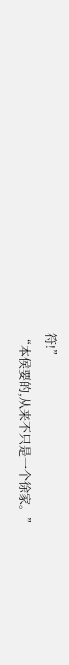符!”
“本侯要的,从来不只是一个徐家。”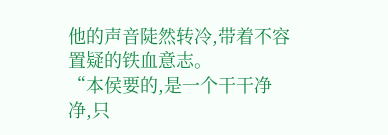他的声音陡然转冷,带着不容置疑的铁血意志。
“本侯要的,是一个干干净净,只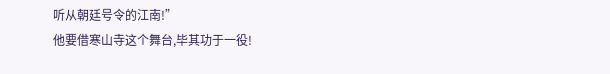听从朝廷号令的江南!”
他要借寒山寺这个舞台,毕其功于一役!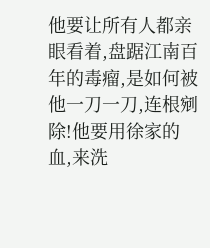他要让所有人都亲眼看着,盘踞江南百年的毒瘤,是如何被他一刀一刀,连根剜除!他要用徐家的血,来洗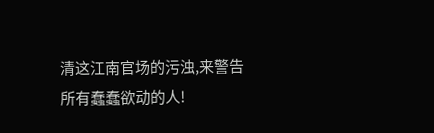清这江南官场的污浊,来警告所有蠢蠢欲动的人!